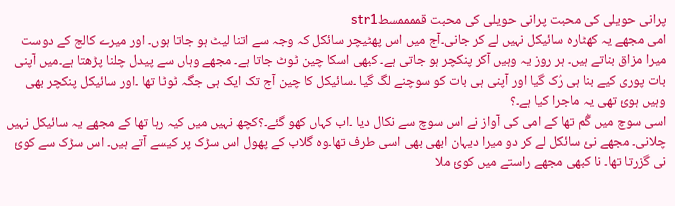پرانی حویلی کی محبت پرانی حویلی کی محبت قممممسطstr1
امی مجھے یہ کھٹارہ سائیکل نہیں لے کر جانی۔آج میں اس پھٹیچر سائکل کہ وجہ سے اتنا لیٹ ہو جاتا ہوں۔ اور میرے کالج کے دوست میرا مزاق بناتے ہیں۔ ہر روز یہ وہیں آکر پنکچر ہو جاتی ہے۔ کبھی اسکا چین ٹوٹ جاتا ہے۔ مجھے وہاں سے پیدل چلنا پڑھتا ہے۔میں آپنی بات پوری کیے بنا ہی رُک گیا اور آپنی ہی بات کو سوچنے لگ گیا ۔سائیکل کا چین آج تک ایک ہی جگہ ٹوٹا تھا ۔اور سائیکل پنکچر بھی وہیں ہوئ تھی یہ ماجرا کیا ہے۔؟
اسی سوچ میں گُم تھا کے امی کی آواز نے اس سوچ سے نکال دیا ۔اب کہاں کھو گئے۔؟کچھ نہیں میں کیہ رہا تھا کے مجھے یہ سائیکل نہیں چلانی۔ مجھے نئ سائکل لے کر دو میرا دیہان ابھی بھی اسی طرف تھا۔وہ گلاب کے پھول اس سڑک پر کیسے آتے ہیں۔ اس سڑک سے کوئ نی گزرتا تھا۔ نا کبھی مجھے راستے میں کوئ ملا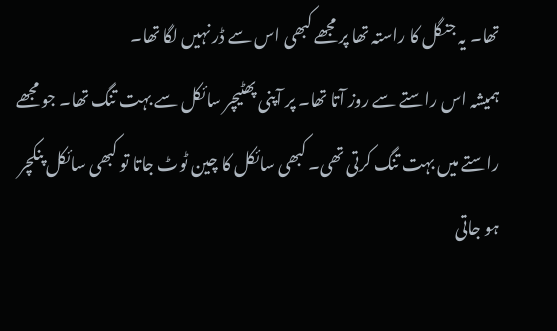تھا۔ یہ جنگل کا راستہ تھا پر مجھے کبھی اس سے ڈر نہیں لگا تھا۔
ہمیشہ اس راستے سے روز آتا تھا۔ پر آپنی پھٹیچر سائکل سے بہت تنگ تھا۔ جو مجھے راستے میں بہت تنگ کرتی تھی۔ کبھی سائکل کا چین ٹوٹ جاتا تو کبھی سائکل پنکچر ہو جاتی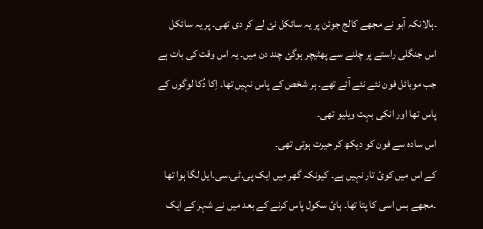۔ہالانکہ آبو نے مجھے کالج جوئن پر یہ سائکل نئ لے کر دی تھی۔ پر یہ سائکل اس جنگلی راستے پر چلنے سے پھٹیچر ہوگئ چند دن میں۔ یہ اس وقت کی بات ہے جب موبائل فون نئے نئے آئے تھے۔ ہر شخص کے پاس نہیں تھا۔ اِکا دُکا لوگوں کے پاس تھا اور انکی بہت ویلیو تھی۔
اس سادہ سے فون کو دیکھ کر حیرت ہوتی تھی۔
کے اس میں کوئ تار نہیں ہے۔ کیونکہ گھر میں ایک پی.ٹی.سی.ایل لگا ہوا تھا ۔مجھے بس اسی کا پتا تھا۔ ہائ سکول پاس کرنے کے بعد میں نے شہر کے ایک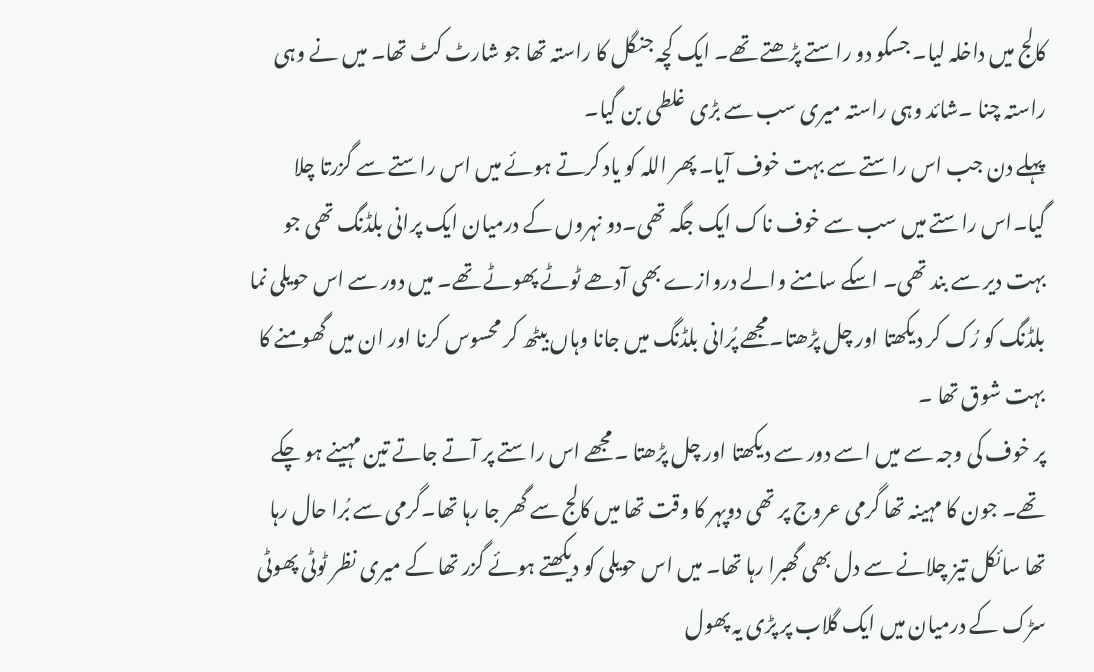کالج میں داخلہ لیا۔ جسکو دو راستے پڑھتے تھے۔ ایک کچہ جنگل کا راستہ تھا جو شارٹ کٹ تھا۔ میں نے وہی راستہ چنا ۔شائد وہی راستہ میری سب سے بڑی غلطی بن گیا۔
پہلے دن جب اس راستے سے بہت خوف آیا۔ پھر اللہ کو یاد کرتے ہوئے میں اس راستے سے گزرتا چلا گیا۔اس راستے میں سب سے خوف ناک ایک جگہ تھی۔دو نہروں کے درمیان ایک پرانی بلڈنگ تھی جو بہت دیر سے بند تھی۔ اسکے سامنے والے دروازے بھی آدھے ٹوٹے پھوٹے تھے۔ میں دور سے اس حویلی نما بلڈنگ کو رُک کر دیکھتا اور چل پڑھتا۔مجھے پُرانی بلڈنگ میں جانا وہاں بیٹھ کر محسوس کرنا اور ان میں گھومنے کا بہت شوق تھا ۔
پر خوف کی وجہ سے میں اسے دور سے دیکھتا اور چل پڑھتا ۔مجھے اس راستے پر آتے جاتے تین مہینے ہو چکے تھے۔ جون کا مہینہ تھا گرمی عروج پر تھی دوپہر کا وقت تھا میں کالج سے گھر جا رہا تھا۔گرمی سے بُرا حال رہا تھا سائکل تیز چلانے سے دل بھی گھبرا رہا تھا۔ میں اس حویلی کو دیکھتے ہوئے گزر تھا کے میری نظر ٹوٹی پھوٹی سڑک کے درمیان میں ایک گلاب پر پڑی یہ پھول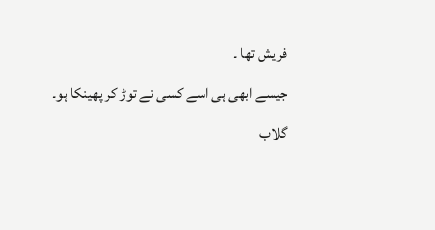فریش تھا ۔
جیسے ابھی ہی اسے کسی نے توڑ کر پھینکا ہو۔
گلاب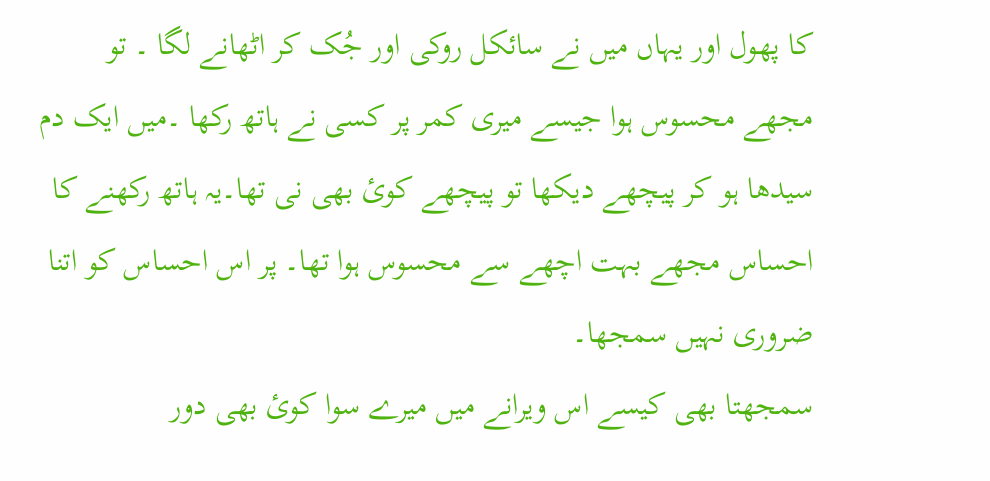کا پھول اور یہاں میں نے سائکل روکی اور جُک کر اٹھانے لگا ۔ تو مجھے محسوس ہوا جیسے میری کمر پر کسی نے ہاتھ رکھا ۔میں ایک دم سیدھا ہو کر پیچھے دیکھا تو پیچھے کوئ بھی نی تھا۔یہ ہاتھ رکھنے کا احساس مجھے بہت اچھے سے محسوس ہوا تھا۔ پر اس احساس کو اتنا ضروری نہیں سمجھا۔
سمجھتا بھی کیسے اس ویرانے میں میرے سوا کوئ بھی دور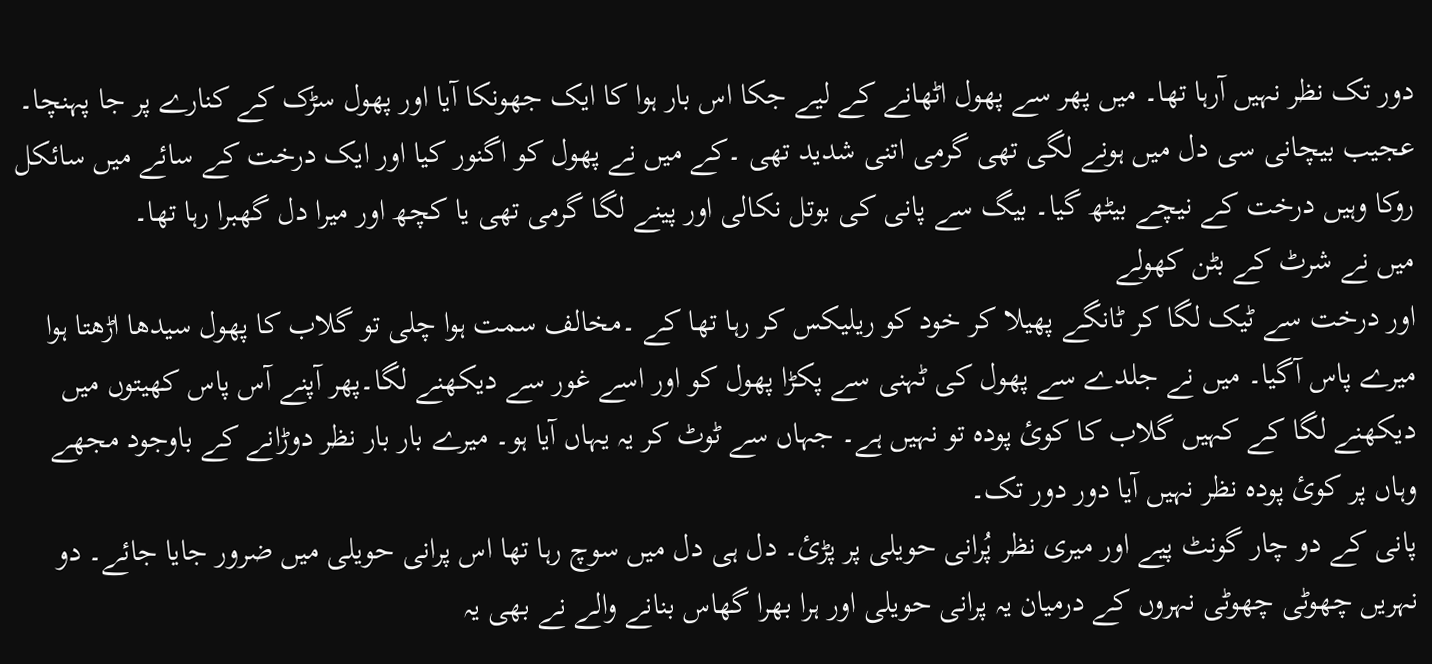دور تک نظر نہیں آرہا تھا۔ میں پھر سے پھول اٹھانے کے لیے جکا اس بار ہوا کا ایک جھونکا آیا اور پھول سڑک کے کنارے پر جا پہنچا۔ عجیب بیچانی سی دل میں ہونے لگی تھی گرمی اتنی شدید تھی ۔کے میں نے پھول کو اگنور کیا اور ایک درخت کے سائے میں سائکل روکا وہیں درخت کے نیچے بیٹھ گیا۔ بیگ سے پانی کی بوتل نکالی اور پینے لگا گرمی تھی یا کچھ اور میرا دل گھبرا رہا تھا۔
میں نے شرٹ کے بٹن کھولے
اور درخت سے ٹیک لگا کر ٹانگے پھیلا کر خود کو ریلیکس کر رہا تھا کے ۔مخالف سمت ہوا چلی تو گلاب کا پھول سیدھا اڑھتا ہوا میرے پاس آگیا۔ میں نے جلدے سے پھول کی ٹہنی سے پکڑا پھول کو اور اسے غور سے دیکھنے لگا۔پھر آپنے آس پاس کھیتوں میں دیکھنے لگا کے کہیں گلاب کا کوئ پودہ تو نہیں ہے۔ جہاں سے ٹوٹ کر یہ یہاں آیا ہو۔ میرے بار بار نظر دوڑانے کے باوجود مجھے وہاں پر کوئ پودہ نظر نہیں آیا دور دور تک۔
پانی کے دو چار گونٹ پیے اور میری نظر پُرانی حویلی پر پڑئ۔ دل ہی دل میں سوچ رہا تھا اس پرانی حویلی میں ضرور جایا جائے۔ دو نہریں چھوٹی چھوٹی نہروں کے درمیان یہ پرانی حویلی اور ہرا بھرا گھاس بنانے والے نے بھی یہ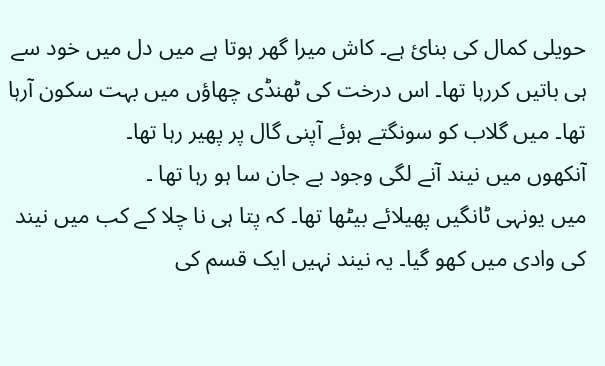حویلی کمال کی بنائ ہے۔ کاش میرا گھر ہوتا ہے میں دل میں خود سے ہی باتیں کررہا تھا۔ اس درخت کی ٹھنڈی چھاؤں میں بہت سکون آرہا تھا۔ میں گلاب کو سونگتے ہوئے آپنی گال پر پھیر رہا تھا۔
آنکھوں میں نیند آنے لگی وجود بے جان سا ہو رہا تھا ۔
میں یونہی ٹانگیں پھیلائے بیٹھا تھا۔ کہ پتا ہی نا چلا کے کب میں نیند کی وادی میں کھو گیا۔ یہ نیند نہیں ایک قسم کی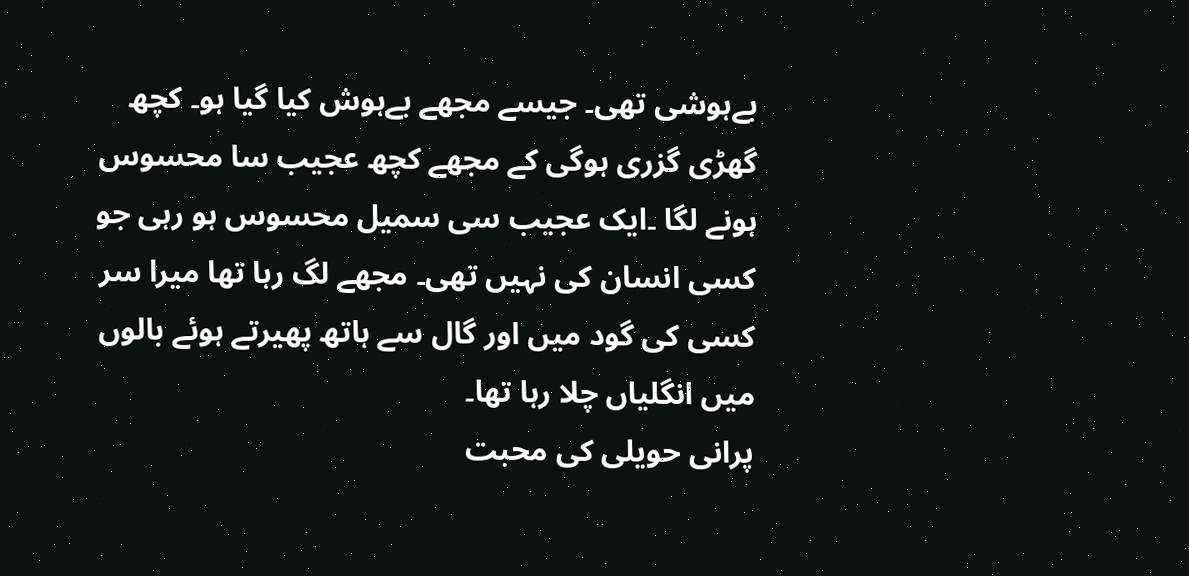بےہوشی تھی۔ جیسے مجھے بےہوش کیا گیا ہو۔ کچھ گھڑی گزری ہوگی کے مجھے کچھ عجیب سا محسوس ہونے لگا ۔ایک عجیب سی سمیل محسوس ہو رہی جو کسی انسان کی نہیں تھی۔ مجھے لگ رہا تھا میرا سر کسی کی گود میں اور گال سے ہاتھ پھیرتے ہوئے بالوں میں انگلیاں چلا رہا تھا۔
پرانی حویلی کی محبت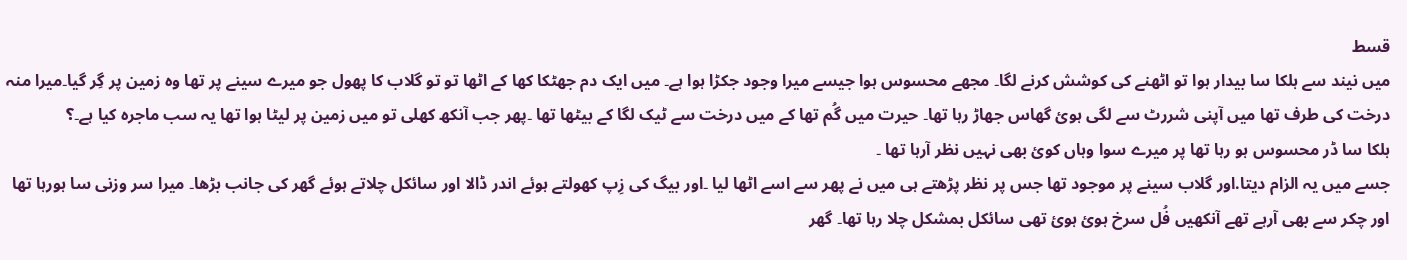قسط
میں نیند سے ہلکا سا بیدار ہوا تو اٹھنے کی کوشش کرنے لگا۔ مجھے محسوس ہوا جیسے میرا وجود جکڑا ہوا ہے۔ میں ایک دم جھٹکا کھا کے اٹھا تو تو گلاب کا پھول جو میرے سینے پر تھا وہ زمین پر گِر گیا۔میرا منہ درخت کی طرف تھا میں آپنی شررٹ سے لگی ہوئ گھاس جھاڑ رہا تھا۔ حیرت میں گُم تھا کے میں درخت سے ٹیک لگا کے بیٹھا تھا ۔پھر جب آنکھ کھلی تو میں زمین پر لیٹا ہوا تھا یہ سب ماجرہ کیا ہے۔؟
ہلکا سا ڈر محسوس ہو رہا تھا پر میرے سوا وہاں کوئ بھی نہیں نظر آرہا تھا ۔
جسے میں یہ الزام دیتا.اور گلاب سینے پر موجود تھا جس پر نظر پڑھتے ہی میں نے پھر سے اسے اٹھا لیا ۔اور بیگ کی زِپ کھولتے ہوئے اندر ڈالا اور سائکل چلاتے ہوئے گھر کی جانب بڑھا۔ میرا سر وزنی سا ہورہا تھا اور چکر سے بھی آرہے تھے آنکھیں فُل سرخ ہوئ ہوئ تھی سائکل بمشکل چلا رہا تھا۔ گھر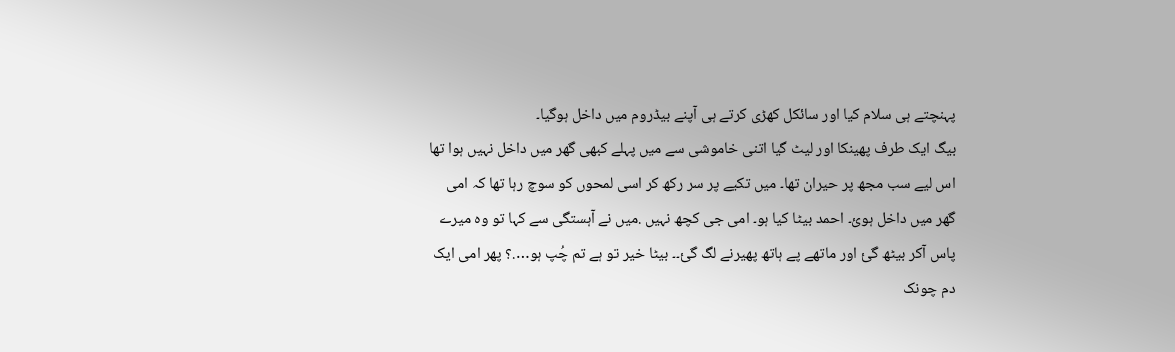پہنچتے ہی سلام کیا اور سائکل کھڑی کرتے ہی آپنے بیڈروم میں داخل ہوگیا۔
بیگ ایک طرف پھینکا اور لیٹ گیا اتنی خاموشی سے میں پہلے کبھی گھر میں داخل نہیں ہوا تھا اس لیے سب مجھ پر حیران تھا۔ میں تکیے پر سر رکھ کر اسی لمحوں کو سوچ رہا تھا کہ امی گھر میں داخل ہوئ۔ احمد بیٹا کیا ہو۔ امی جی کچھ نہیں .میں نے آہستگی سے کہا تو وہ میرے پاس آکر بیٹھ گئ اور ماتھے پے ہاتھ پھیرنے لگ گئ۔۔ بیٹا خیر تو ہے تم چُپ ہو….؟ پھر امی ایک دم چونک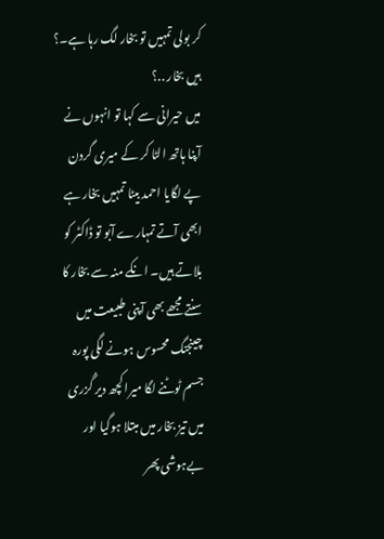کر بولی تمہیں تو بخار لگ رہا ہے۔؟
ہیں بخار ..؟
میں حیرانی سے کہا تو انہوں نے آپنا ہاتھ الٹا کر کے میری گردن پے لگایا احمد بیٹا تمہیں بخار ہے ابھی آتے تمہارے آبو تو ڈاکٹر کو بلاتے ہیں۔ انکے منہ سے بخار کا سنتے مجھے بھی آپنی طبیعت میں چینجنگ محسوس ہونے لگی پورہ جسم ٹوٹنے لگا میرا کچھ دیر گُزری میں تیز بخار میں مبتلا ہوگیا اور بےہوشی پھر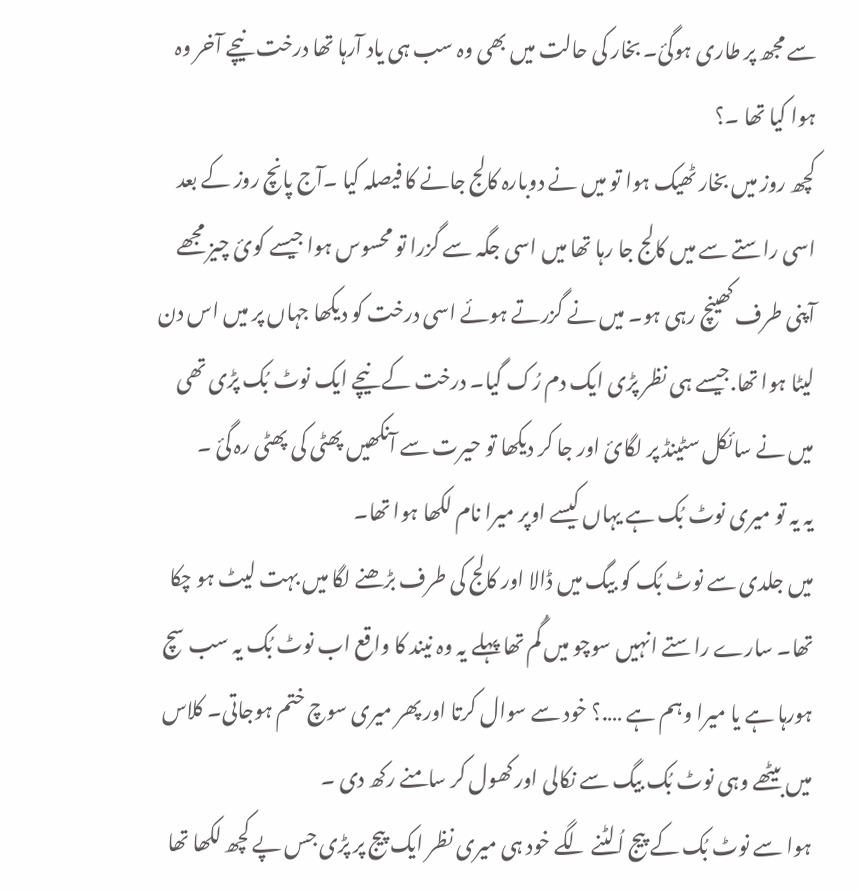سے مجھ پر طاری ہوگئ۔ بخار کی حالت میں بھی وہ سب ہی یاد آرہا تھا درخت نیچے آخر وہ ہوا کیا تھا ۔؟
کچھ روز میں بخار ٹھیک ہوا تو میں نے دوبارہ کالج جانے کا فیصلہ کیا ۔آج پانچ روز کے بعد اسی راستے سے میں کالج جا رہا تھا میں اسی جگہ سے گزرا تو محسوس ہوا جیسے کوئ چیز مجھے آپنی طرف کھینچ رہی ہو۔ میں نے گزرتے ہوئے اسی درخت کو دیکھا جہاں پر میں اس دن لیٹا ہوا تھا.جیسے ہی نظر پڑی ایک دم رُک گیا۔ درخت کے نیچے ایک نوٹ بُک پڑی تھی میں نے سائکل سٹینڈ پر لگائ اور جا کر دیکھا تو حیرت سے آنکھیں پھٹی کی پھٹی رہ گئ ۔
یہ یہ تو میری نوٹ بُک ہے یہاں کیسے اوپر میرا نام لکھا ہوا تھا۔
میں جلدی سے نوٹ بُک کو بیگ میں ڈالا اور کالج کی طرف بڑھنے لگا میں بہت لیٹ ہو چکا تھا۔ سارے راستے انہیں سوچو میں گُم تھا پہلے یہ وہ نیند کا واقع اب نوٹ بُک یہ سب سچ ہورہا ہے یا میرا وہم ہے ….؟ خود سے سوال کرتا اور پھر میری سوچ ختم ہوجاتی۔ کلاس میں بیٹھے وہی نوٹ بُک بیگ سے نکالی اور کھول کر سامنے رکھ دی ۔
ہوا سے نوٹ بُک کے پیج اُلٹنے لگے خود ہی میری نظر ایک پیج پر پڑی جس پے کچھ لکھا تھا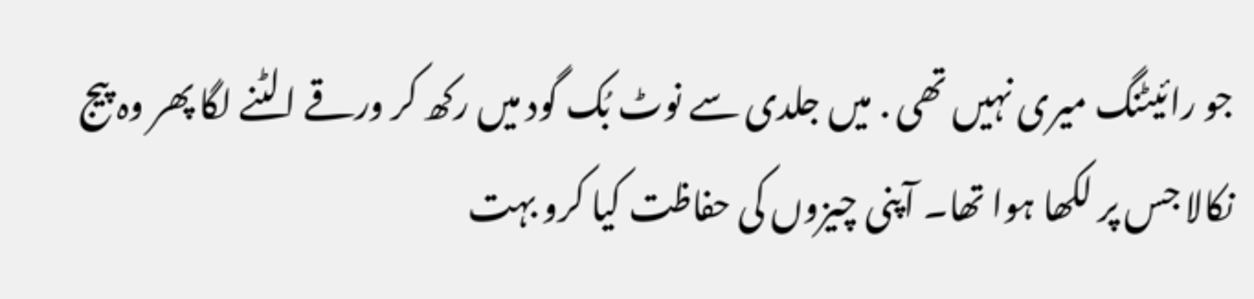جو رائیٹنگ میری نہیں تھی . میں جلدی سے نوٹ بُک گود میں رکھ کر ورقے الٹنے لگا پھر وہ پیج نکالا جس پر لکھا ہوا تھا۔ آپنی چیزوں کی حفاظت کیا کرو بہت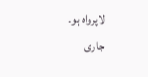لاپرواہ ہو۔
جاری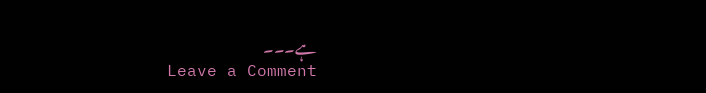ہے۔۔۔
Leave a Comment